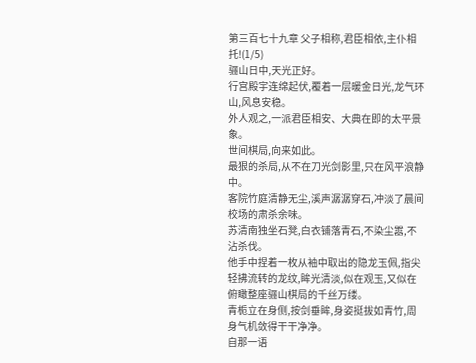第三百七十九章 父子相称,君臣相依,主仆相托!(1/5)
骊山日中,天光正好。
行宫殿宇连绵起伏,覆着一层暖金日光,龙气环山,风息安稳。
外人观之,一派君臣相安、大典在即的太平景象。
世间棋局,向来如此。
最狠的杀局,从不在刀光剑影里,只在风平浪静中。
客院竹庭清静无尘,溪声潺潺穿石,冲淡了晨间校场的肃杀余味。
苏清南独坐石凳,白衣铺落青石,不染尘嚣,不沾杀伐。
他手中捏着一枚从袖中取出的隐龙玉佩,指尖轻拂流转的龙纹,眸光清淡,似在观玉,又似在俯瞰整座骊山棋局的千丝万缕。
青栀立在身侧,按剑垂眸,身姿挺拔如青竹,周身气机敛得干干净净。
自那一语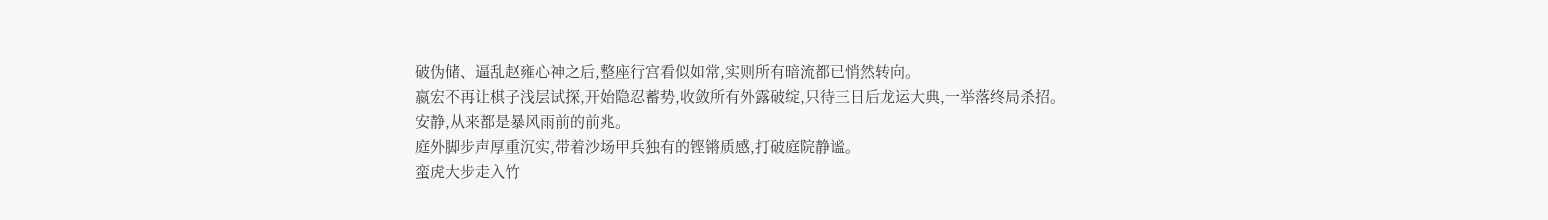破伪储、逼乱赵雍心神之后,整座行宫看似如常,实则所有暗流都已悄然转向。
嬴宏不再让棋子浅层试探,开始隐忍蓄势,收敛所有外露破绽,只待三日后龙运大典,一举落终局杀招。
安静,从来都是暴风雨前的前兆。
庭外脚步声厚重沉实,带着沙场甲兵独有的铿锵质感,打破庭院静谧。
蛮虎大步走入竹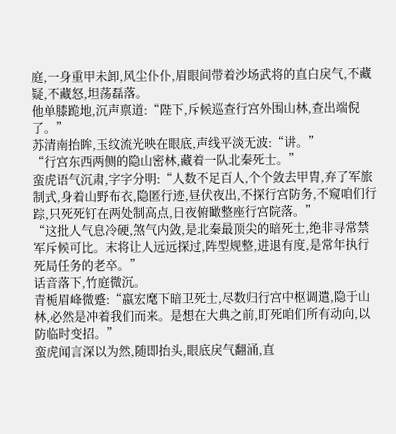庭,一身重甲未卸,风尘仆仆,眉眼间带着沙场武将的直白戾气,不藏疑,不藏怒,坦荡磊落。
他单膝跪地,沉声禀道:“陛下,斥候巡查行宫外围山林,查出端倪了。”
苏清南抬眸,玉纹流光映在眼底,声线平淡无波:“讲。”
“行宫东西两侧的隐山密林,藏着一队北秦死士。”
蛮虎语气沉肃,字字分明:“人数不足百人,个个敛去甲胄,弃了军旅制式,身着山野布衣,隐匿行迹,昼伏夜出,不探行宫防务,不窥咱们行踪,只死死钉在两处制高点,日夜俯瞰整座行宫院落。”
“这批人气息冷硬,煞气内敛,是北秦最顶尖的暗死士,绝非寻常禁军斥候可比。末将让人远远探过,阵型规整,进退有度,是常年执行死局任务的老卒。”
话音落下,竹庭微沉。
青栀眉峰微蹙:“嬴宏麾下暗卫死士,尽数归行宫中枢调遣,隐于山林,必然是冲着我们而来。是想在大典之前,盯死咱们所有动向,以防临时变招。”
蛮虎闻言深以为然,随即抬头,眼底戾气翻涌,直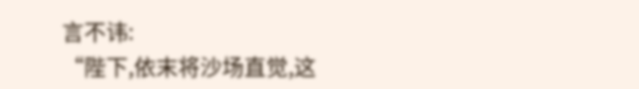言不讳:
“陛下,依末将沙场直觉,这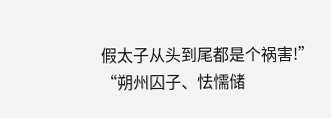假太子从头到尾都是个祸害!”
“朔州囚子、怯懦储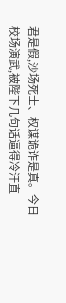君是假,沙场死士、权谋诡诈是真。今日校场演武,被陛下几句话逼得冷汗直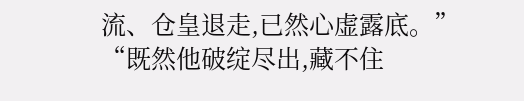流、仓皇退走,已然心虚露底。”
“既然他破绽尽出,藏不住